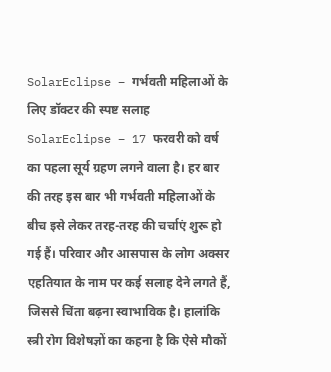SolarEclipse – गर्भवती महिलाओं के लिए डॉक्टर की स्पष्ट सलाह
SolarEclipse – 17 फरवरी को वर्ष का पहला सूर्य ग्रहण लगने वाला है। हर बार की तरह इस बार भी गर्भवती महिलाओं के बीच इसे लेकर तरह-तरह की चर्चाएं शुरू हो गई हैं। परिवार और आसपास के लोग अक्सर एहतियात के नाम पर कई सलाह देने लगते हैं, जिससे चिंता बढ़ना स्वाभाविक है। हालांकि स्त्री रोग विशेषज्ञों का कहना है कि ऐसे मौकों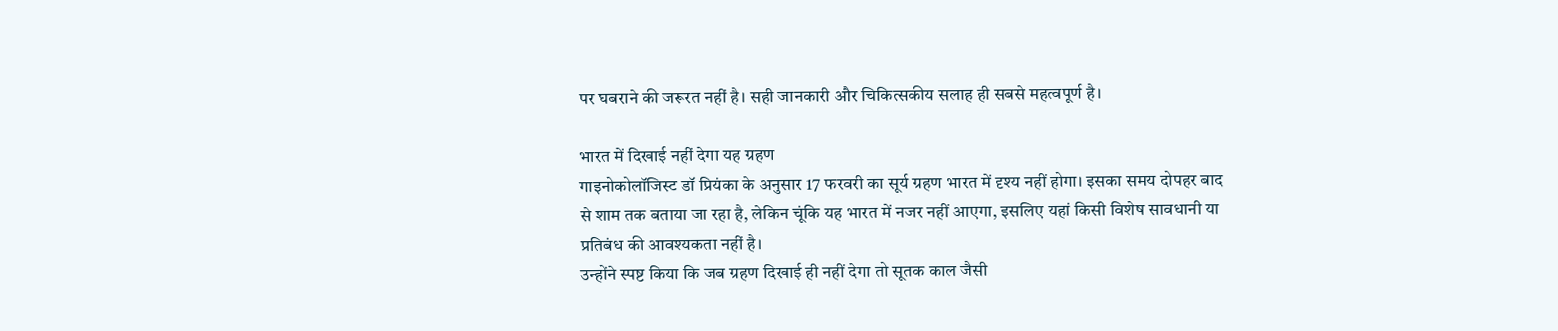पर घबराने की जरूरत नहीं है। सही जानकारी और चिकित्सकीय सलाह ही सबसे महत्वपूर्ण है।

भारत में दिखाई नहीं देगा यह ग्रहण
गाइनोकोलॉजिस्ट डॉ प्रियंका के अनुसार 17 फरवरी का सूर्य ग्रहण भारत में दृश्य नहीं होगा। इसका समय दोपहर बाद से शाम तक बताया जा रहा है, लेकिन चूंकि यह भारत में नजर नहीं आएगा, इसलिए यहां किसी विशेष सावधानी या प्रतिबंध की आवश्यकता नहीं है।
उन्होंने स्पष्ट किया कि जब ग्रहण दिखाई ही नहीं देगा तो सूतक काल जैसी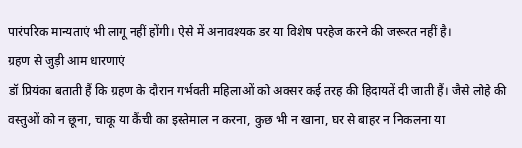पारंपरिक मान्यताएं भी लागू नहीं होंगी। ऐसे में अनावश्यक डर या विशेष परहेज करने की जरूरत नहीं है।
ग्रहण से जुड़ी आम धारणाएं
डॉ प्रियंका बताती हैं कि ग्रहण के दौरान गर्भवती महिलाओं को अक्सर कई तरह की हिदायतें दी जाती हैं। जैसे लोहे की वस्तुओं को न छूना, चाकू या कैंची का इस्तेमाल न करना, कुछ भी न खाना, घर से बाहर न निकलना या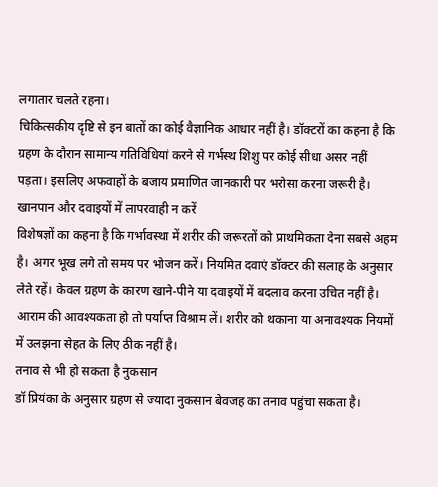लगातार चलते रहना।
चिकित्सकीय दृष्टि से इन बातों का कोई वैज्ञानिक आधार नहीं है। डॉक्टरों का कहना है कि ग्रहण के दौरान सामान्य गतिविधियां करने से गर्भस्थ शिशु पर कोई सीधा असर नहीं पड़ता। इसलिए अफवाहों के बजाय प्रमाणित जानकारी पर भरोसा करना जरूरी है।
खानपान और दवाइयों में लापरवाही न करें
विशेषज्ञों का कहना है कि गर्भावस्था में शरीर की जरूरतों को प्राथमिकता देना सबसे अहम है। अगर भूख लगे तो समय पर भोजन करें। नियमित दवाएं डॉक्टर की सलाह के अनुसार लेते रहें। केवल ग्रहण के कारण खाने-पीने या दवाइयों में बदलाव करना उचित नहीं है।
आराम की आवश्यकता हो तो पर्याप्त विश्राम लें। शरीर को थकाना या अनावश्यक नियमों में उलझना सेहत के लिए ठीक नहीं है।
तनाव से भी हो सकता है नुकसान
डॉ प्रियंका के अनुसार ग्रहण से ज्यादा नुकसान बेवजह का तनाव पहुंचा सकता है।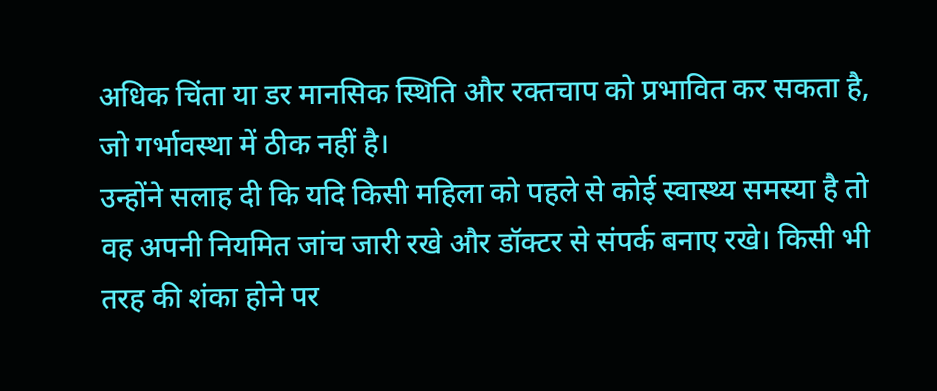अधिक चिंता या डर मानसिक स्थिति और रक्तचाप को प्रभावित कर सकता है, जो गर्भावस्था में ठीक नहीं है।
उन्होंने सलाह दी कि यदि किसी महिला को पहले से कोई स्वास्थ्य समस्या है तो वह अपनी नियमित जांच जारी रखे और डॉक्टर से संपर्क बनाए रखे। किसी भी तरह की शंका होने पर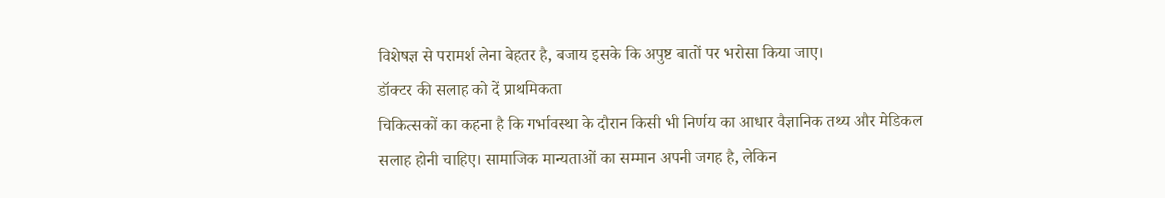विशेषज्ञ से परामर्श लेना बेहतर है, बजाय इसके कि अपुष्ट बातों पर भरोसा किया जाए।
डॉक्टर की सलाह को दें प्राथमिकता
चिकित्सकों का कहना है कि गर्भावस्था के दौरान किसी भी निर्णय का आधार वैज्ञानिक तथ्य और मेडिकल सलाह होनी चाहिए। सामाजिक मान्यताओं का सम्मान अपनी जगह है, लेकिन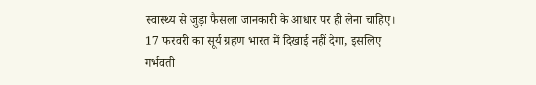स्वास्थ्य से जुड़ा फैसला जानकारी के आधार पर ही लेना चाहिए।
17 फरवरी का सूर्य ग्रहण भारत में दिखाई नहीं देगा, इसलिए गर्भवती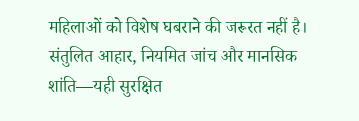महिलाओं को विशेष घबराने की जरूरत नहीं है। संतुलित आहार, नियमित जांच और मानसिक शांति—यही सुरक्षित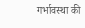गर्भावस्था की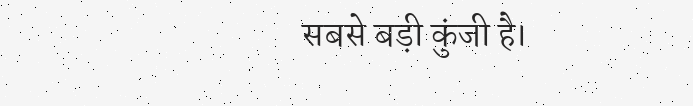सबसे बड़ी कुंजी है।